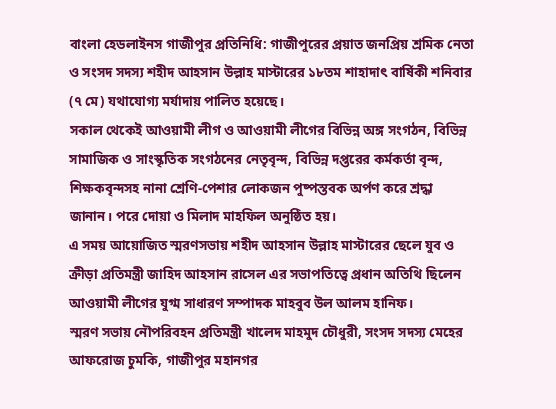বাংলা হেডলাইনস গাজীপুর প্রতিনিধি: গাজীপুরের প্রয়াত জনপ্রিয় শ্রমিক নেতা ও সংসদ সদস্য শহীদ আহসান উল্লাহ মাস্টারের ১৮তম শাহাদাৎ বার্ষিকী শনিবার (৭ মে) যথাযোগ্য মর্যাদায় পালিত হয়েছে।
সকাল থেকেই আওয়ামী লীগ ও আওয়ামী লীগের বিভিন্ন অঙ্গ সংগঠন, বিভিন্ন সামাজিক ও সাংস্কৃতিক সংগঠনের নেতৃবৃন্দ, বিভিন্ন দপ্তরের কর্মকর্তা বৃন্দ, শিক্ষকবৃন্দসহ নানা শ্রেণি-পেশার লোকজন পুষ্পস্তবক অর্পণ করে শ্রদ্ধা জানান। পরে দোয়া ও মিলাদ মাহফিল অনুষ্ঠিত হয়।
এ সময় আয়োজিত স্মরণসভায় শহীদ আহসান উল্লাহ মাস্টারের ছেলে যুব ও ক্রীড়া প্রতিমন্ত্রী জাহিদ আহসান রাসেল এর সভাপতিত্বে প্রধান অতিথি ছিলেন আওয়ামী লীগের যুগ্ম সাধারণ সম্পাদক মাহবুব উল আলম হানিফ।
স্মরণ সভায় নৌপরিবহন প্রতিমন্ত্রী খালেদ মাহমুদ চৌধুরী, সংসদ সদস্য মেহের আফরোজ চুমকি, গাজীপুর মহানগর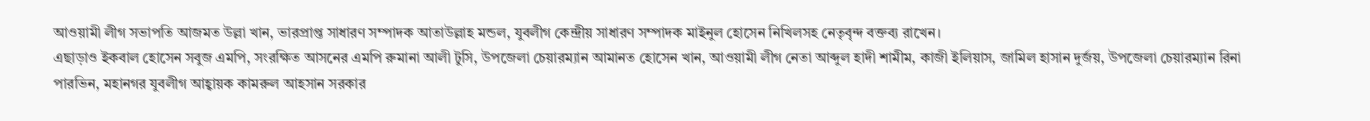আওয়ামী লীগ সভাপতি আজমত উল্লা খান, ভারপ্রাপ্ত সাধারণ সম্পাদক আতাউল্লাহ মন্ডল, যুবলীগ কেন্দ্রীয় সাধারণ সম্পাদক মাইনুল হোসেন নিখিলসহ নেতৃবৃন্দ বক্তব্য রাখেন।
এছাড়াও ইকবাল হোসেন সবুজ এমপি, সংরক্ষিত আসনের এমপি রুমানা আলী টুসি, উপজেলা চেয়ারম্যান আমানত হোসেন খান, আওয়ামী লীগ নেতা আব্দুল হাদী শামীম, কাজী ইলিয়াস, জামিল হাসান দুর্জয়, উপজেলা চেয়ারম্যান রিনা পারভিন, মহানগর যুবলীগ আহ্বায়ক কামরুল আহসান সরকার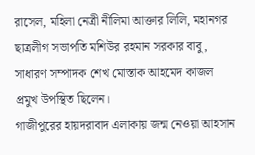রাসেল, মহিলা নেত্রী নীলিমা আক্তার লিলি, মহানগর ছাত্রলীগ সভাপতি মশিউর রহমান সরকার বাবু, সাধারণ সম্পাদক শেখ মোস্তাক আহমেদ কাজল প্রমুখ উপস্থিত ছিলেন।
গাজীপুরের হায়দরাবাদ এলাকায় জন্ম নেওয়া আহসান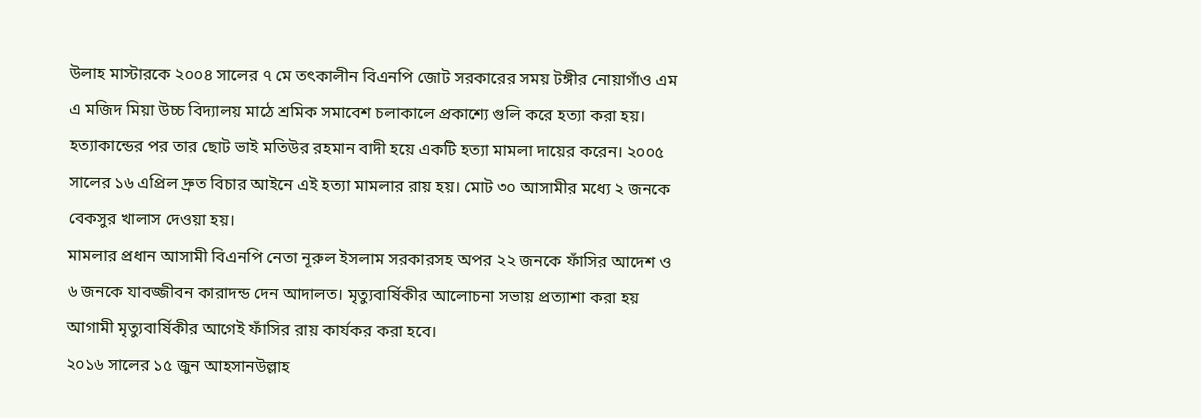উলাহ মাস্টারকে ২০০৪ সালের ৭ মে তৎকালীন বিএনপি জোট সরকারের সময় টঙ্গীর নোয়াগাঁও এম এ মজিদ মিয়া উচ্চ বিদ্যালয় মাঠে শ্রমিক সমাবেশ চলাকালে প্রকাশ্যে গুলি করে হত্যা করা হয়।
হত্যাকান্ডের পর তার ছোট ভাই মতিউর রহমান বাদী হয়ে একটি হত্যা মামলা দায়ের করেন। ২০০৫ সালের ১৬ এপ্রিল দ্রুত বিচার আইনে এই হত্যা মামলার রায় হয়। মোট ৩০ আসামীর মধ্যে ২ জনকে বেকসুর খালাস দেওয়া হয়।
মামলার প্রধান আসামী বিএনপি নেতা নূরুল ইসলাম সরকারসহ অপর ২২ জনকে ফাঁসির আদেশ ও ৬ জনকে যাবজ্জীবন কারাদন্ড দেন আদালত। মৃত্যুবার্ষিকীর আলোচনা সভায় প্রত্যাশা করা হয় আগামী মৃত্যুবার্ষিকীর আগেই ফাঁসির রায় কার্যকর করা হবে।
২০১৬ সালের ১৫ জুন আহসানউল্লাহ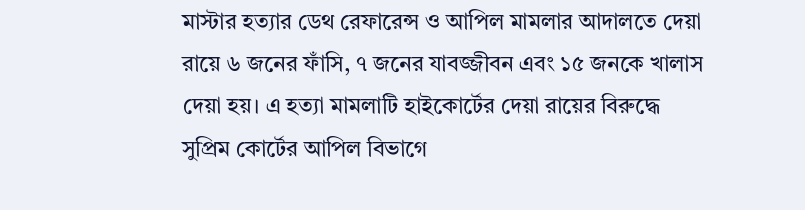মাস্টার হত্যার ডেথ রেফারেন্স ও আপিল মামলার আদালতে দেয়া রায়ে ৬ জনের ফাঁসি, ৭ জনের যাবজ্জীবন এবং ১৫ জনকে খালাস দেয়া হয়। এ হত্যা মামলাটি হাইকোর্টের দেয়া রায়ের বিরুদ্ধে সুপ্রিম কোর্টের আপিল বিভাগে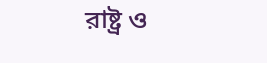রাষ্ট্র ও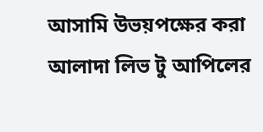আসামি উভয়পক্ষের করা আলাদা লিভ টু আপিলের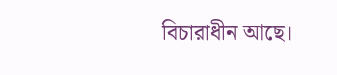বিচারাধীন আছে।